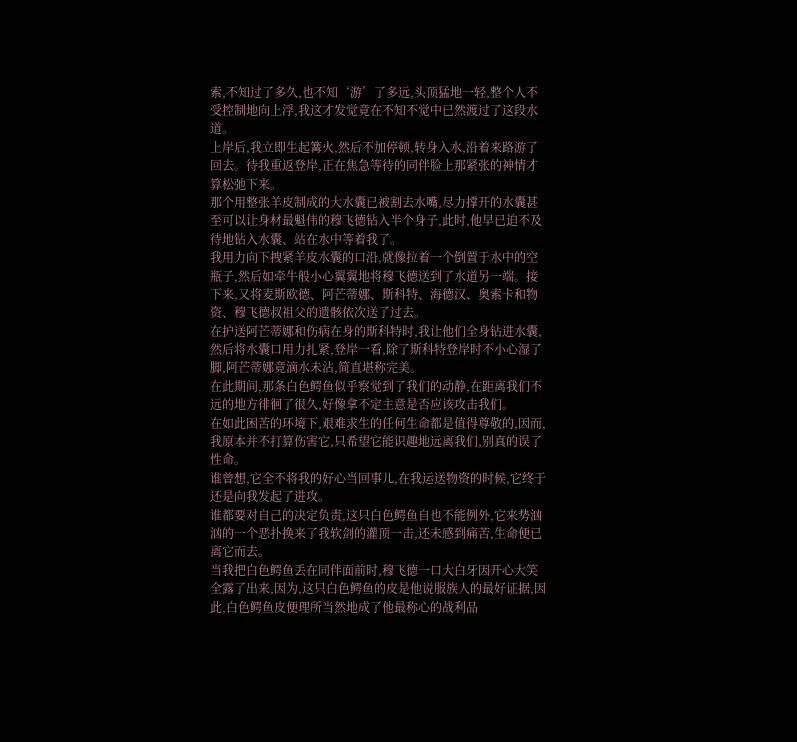索,不知过了多久,也不知‘游’了多远,头顶猛地一轻,整个人不受控制地向上浮,我这才发觉竟在不知不觉中已然渡过了这段水道。
上岸后,我立即生起篝火,然后不加停顿,转身入水,沿着来路游了回去。待我重返登岸,正在焦急等待的同伴脸上那紧张的神情才算松弛下来。
那个用整张羊皮制成的大水囊已被割去水嘴,尽力撑开的水囊甚至可以让身材最魁伟的穆飞德钻入半个身子,此时,他早已迫不及待地钻入水囊、站在水中等着我了。
我用力向下拽紧羊皮水囊的口沿,就像拉着一个倒置于水中的空瓶子,然后如牵牛般小心翼翼地将穆飞德送到了水道另一端。接下来,又将麦斯欧德、阿芒蒂娜、斯科特、海德汉、奥索卡和物资、穆飞德叔祖父的遗骸依次送了过去。
在护送阿芒蒂娜和伤病在身的斯科特时,我让他们全身钻进水囊,然后将水囊口用力扎紧,登岸一看,除了斯科特登岸时不小心湿了脚,阿芒蒂娜竟滴水未沾,简直堪称完美。
在此期间,那条白色鳄鱼似乎察觉到了我们的动静,在距离我们不远的地方徘徊了很久,好像拿不定主意是否应该攻击我们。
在如此困苦的环境下,艰难求生的任何生命都是值得尊敬的,因而,我原本并不打算伤害它,只希望它能识趣地远离我们,别真的误了性命。
谁曾想,它全不将我的好心当回事儿,在我运送物资的时候,它终于还是向我发起了进攻。
谁都要对自己的决定负责,这只白色鳄鱼自也不能例外,它来势汹汹的一个恶扑换来了我软剑的灌顶一击,还未感到痛苦,生命便已离它而去。
当我把白色鳄鱼丢在同伴面前时,穆飞德一口大白牙因开心大笑全露了出来,因为,这只白色鳄鱼的皮是他说服族人的最好证据,因此,白色鳄鱼皮便理所当然地成了他最称心的战利品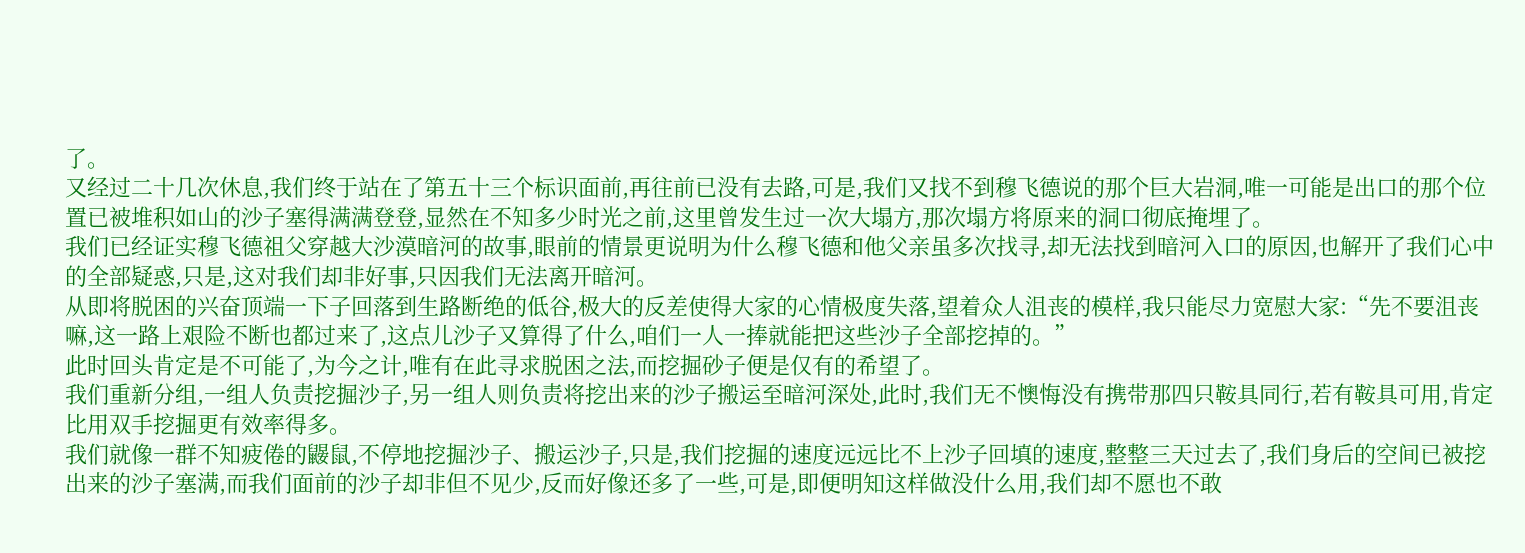了。
又经过二十几次休息,我们终于站在了第五十三个标识面前,再往前已没有去路,可是,我们又找不到穆飞德说的那个巨大岩洞,唯一可能是出口的那个位置已被堆积如山的沙子塞得满满登登,显然在不知多少时光之前,这里曾发生过一次大塌方,那次塌方将原来的洞口彻底掩埋了。
我们已经证实穆飞德祖父穿越大沙漠暗河的故事,眼前的情景更说明为什么穆飞德和他父亲虽多次找寻,却无法找到暗河入口的原因,也解开了我们心中的全部疑惑,只是,这对我们却非好事,只因我们无法离开暗河。
从即将脱困的兴奋顶端一下子回落到生路断绝的低谷,极大的反差使得大家的心情极度失落,望着众人沮丧的模样,我只能尽力宽慰大家:“先不要沮丧嘛,这一路上艰险不断也都过来了,这点儿沙子又算得了什么,咱们一人一捧就能把这些沙子全部挖掉的。”
此时回头肯定是不可能了,为今之计,唯有在此寻求脱困之法,而挖掘砂子便是仅有的希望了。
我们重新分组,一组人负责挖掘沙子,另一组人则负责将挖出来的沙子搬运至暗河深处,此时,我们无不懊悔没有携带那四只鞍具同行,若有鞍具可用,肯定比用双手挖掘更有效率得多。
我们就像一群不知疲倦的鼹鼠,不停地挖掘沙子、搬运沙子,只是,我们挖掘的速度远远比不上沙子回填的速度,整整三天过去了,我们身后的空间已被挖出来的沙子塞满,而我们面前的沙子却非但不见少,反而好像还多了一些,可是,即便明知这样做没什么用,我们却不愿也不敢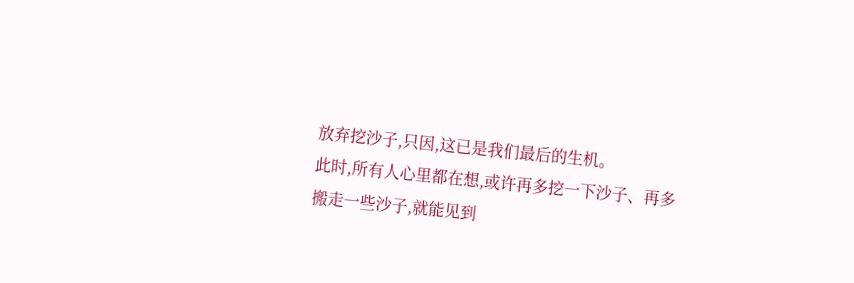放弃挖沙子,只因,这已是我们最后的生机。
此时,所有人心里都在想,或许再多挖一下沙子、再多搬走一些沙子,就能见到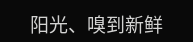阳光、嗅到新鲜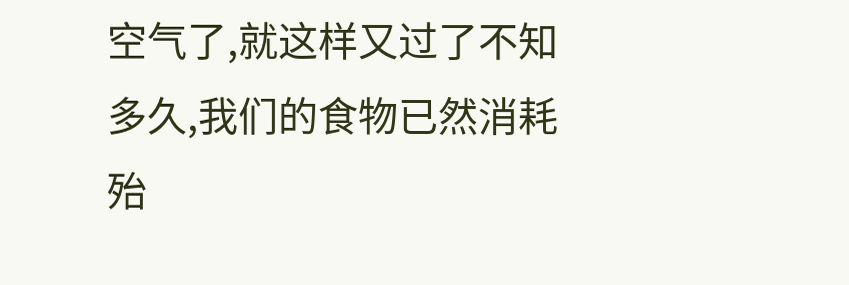空气了,就这样又过了不知多久,我们的食物已然消耗殆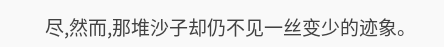尽,然而,那堆沙子却仍不见一丝变少的迹象。